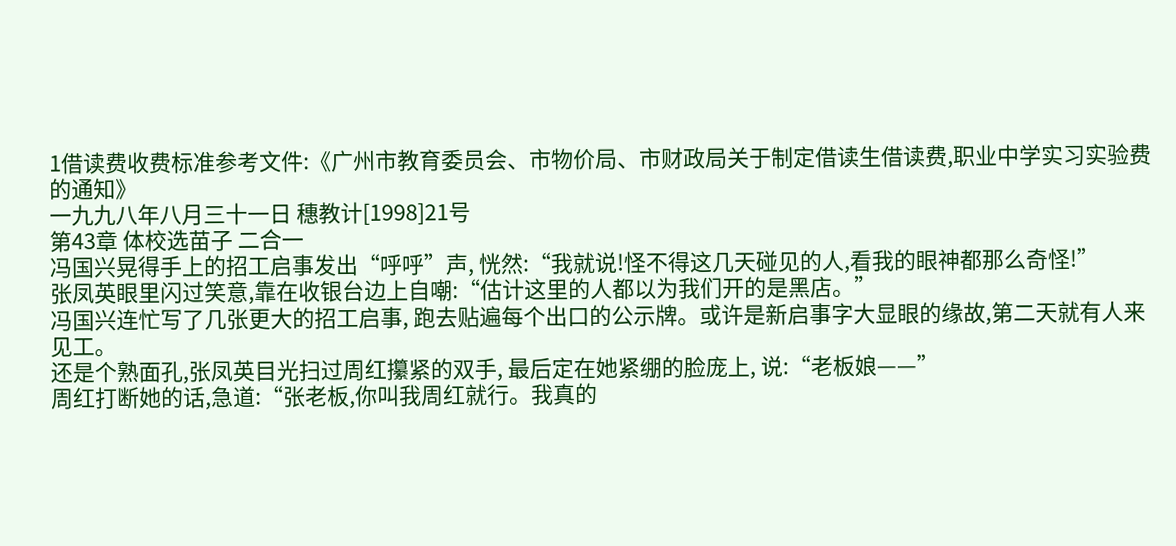1借读费收费标准参考文件:《广州市教育委员会、市物价局、市财政局关于制定借读生借读费,职业中学实习实验费的通知》
一九九八年八月三十一日 穗教计[1998]21号
第43章 体校选苗子 二合一
冯国兴晃得手上的招工启事发出“呼呼”声, 恍然:“我就说!怪不得这几天碰见的人,看我的眼神都那么奇怪!”
张凤英眼里闪过笑意,靠在收银台边上自嘲:“估计这里的人都以为我们开的是黑店。”
冯国兴连忙写了几张更大的招工启事, 跑去贴遍每个出口的公示牌。或许是新启事字大显眼的缘故,第二天就有人来见工。
还是个熟面孔,张凤英目光扫过周红攥紧的双手, 最后定在她紧绷的脸庞上, 说:“老板娘——”
周红打断她的话,急道:“张老板,你叫我周红就行。我真的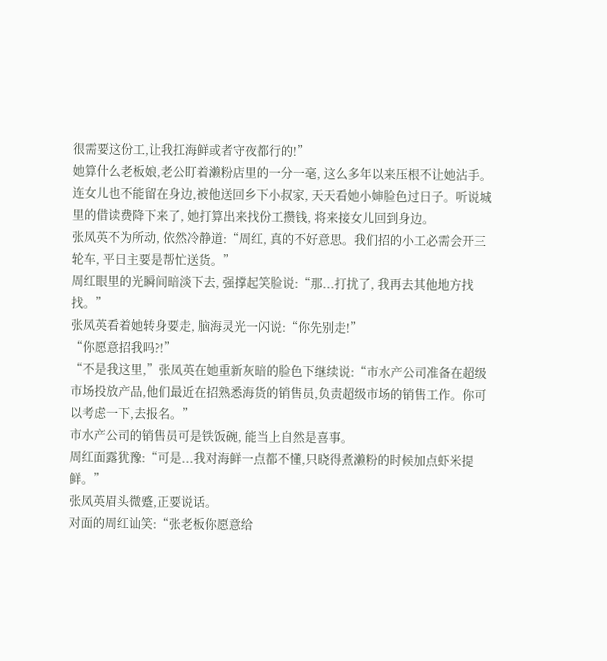很需要这份工,让我扛海鲜或者守夜都行的!”
她算什么老板娘,老公盯着濑粉店里的一分一毫, 这么多年以来压根不让她沾手。连女儿也不能留在身边,被他送回乡下小叔家, 天天看她小婶脸色过日子。听说城里的借读费降下来了, 她打算出来找份工攒钱, 将来接女儿回到身边。
张凤英不为所动, 依然冷静道:“周红, 真的不好意思。我们招的小工必需会开三轮车, 平日主要是帮忙送货。”
周红眼里的光瞬间暗淡下去, 强撑起笑脸说:“那...打扰了, 我再去其他地方找找。”
张凤英看着她转身要走, 脑海灵光一闪说:“你先别走!”
“你愿意招我吗?!”
“不是我这里,”张凤英在她重新灰暗的脸色下继续说:“市水产公司准备在超级市场投放产品,他们最近在招熟悉海货的销售员,负责超级市场的销售工作。你可以考虑一下,去报名。”
市水产公司的销售员可是铁饭碗, 能当上自然是喜事。
周红面露犹豫:“可是...我对海鲜一点都不懂,只晓得煮濑粉的时候加点虾米提鲜。”
张凤英眉头微蹙,正要说话。
对面的周红讪笑:“张老板你愿意给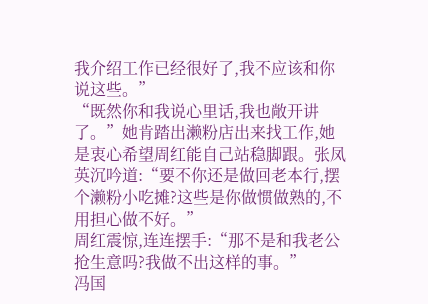我介绍工作已经很好了,我不应该和你说这些。”
“既然你和我说心里话,我也敞开讲了。”她肯踏出濑粉店出来找工作,她是衷心希望周红能自己站稳脚跟。张凤英沉吟道:“要不你还是做回老本行,摆个濑粉小吃摊?这些是你做惯做熟的,不用担心做不好。”
周红震惊,连连摆手:“那不是和我老公抢生意吗?我做不出这样的事。”
冯国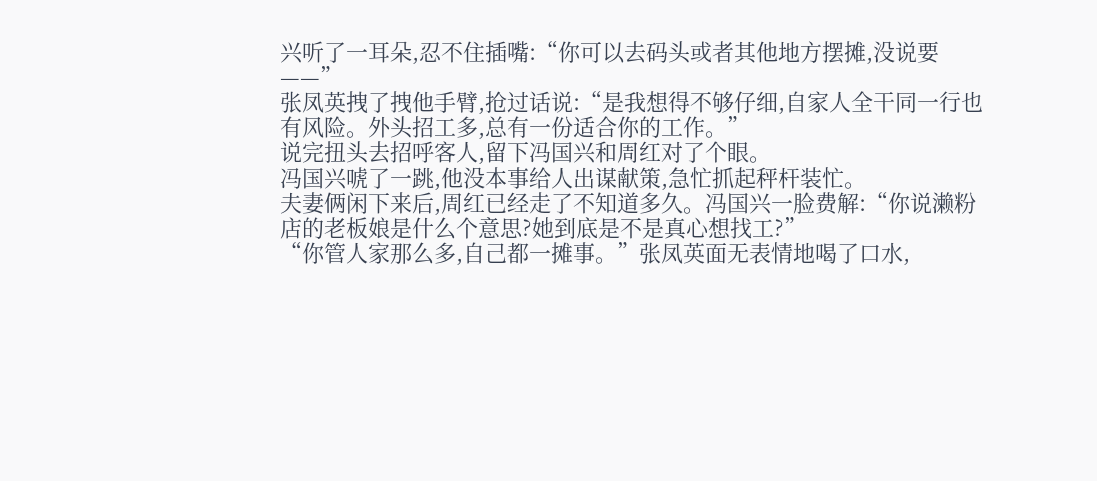兴听了一耳朵,忍不住插嘴:“你可以去码头或者其他地方摆摊,没说要——”
张凤英拽了拽他手臂,抢过话说:“是我想得不够仔细,自家人全干同一行也有风险。外头招工多,总有一份适合你的工作。”
说完扭头去招呼客人,留下冯国兴和周红对了个眼。
冯国兴唬了一跳,他没本事给人出谋献策,急忙抓起秤杆装忙。
夫妻俩闲下来后,周红已经走了不知道多久。冯国兴一脸费解:“你说濑粉店的老板娘是什么个意思?她到底是不是真心想找工?”
“你管人家那么多,自己都一摊事。”张凤英面无表情地喝了口水,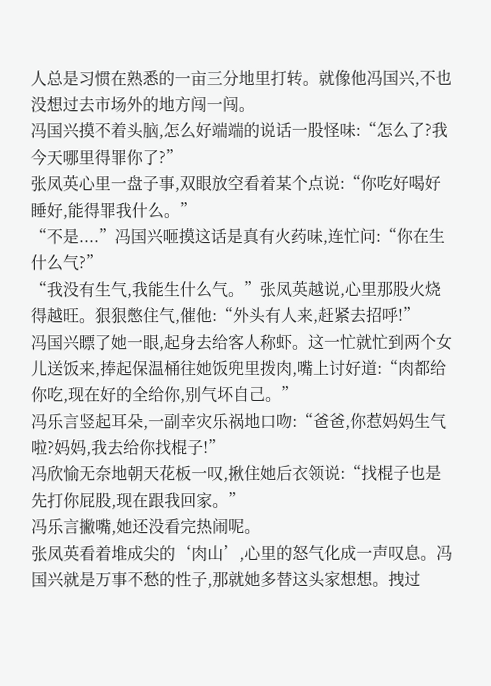人总是习惯在熟悉的一亩三分地里打转。就像他冯国兴,不也没想过去市场外的地方闯一闯。
冯国兴摸不着头脑,怎么好端端的说话一股怪味:“怎么了?我今天哪里得罪你了?”
张凤英心里一盘子事,双眼放空看着某个点说:“你吃好喝好睡好,能得罪我什么。”
“不是....”冯国兴咂摸这话是真有火药味,连忙问:“你在生什么气?”
“我没有生气,我能生什么气。”张凤英越说,心里那股火烧得越旺。狠狠憋住气,催他:“外头有人来,赶紧去招呼!”
冯国兴瞟了她一眼,起身去给客人称虾。这一忙就忙到两个女儿送饭来,捧起保温桶往她饭兜里拨肉,嘴上讨好道:“肉都给你吃,现在好的全给你,别气坏自己。”
冯乐言竖起耳朵,一副幸灾乐祸地口吻:“爸爸,你惹妈妈生气啦?妈妈,我去给你找棍子!”
冯欣愉无奈地朝天花板一叹,揪住她后衣领说:“找棍子也是先打你屁股,现在跟我回家。”
冯乐言撇嘴,她还没看完热闹呢。
张凤英看着堆成尖的‘肉山’,心里的怒气化成一声叹息。冯国兴就是万事不愁的性子,那就她多替这头家想想。拽过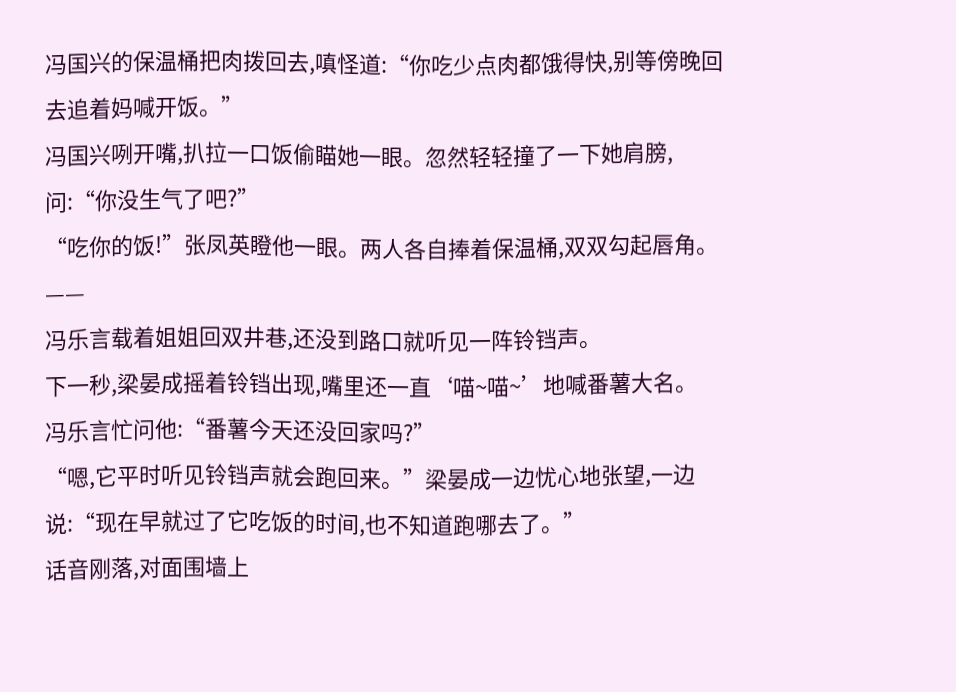冯国兴的保温桶把肉拨回去,嗔怪道:“你吃少点肉都饿得快,别等傍晚回去追着妈喊开饭。”
冯国兴咧开嘴,扒拉一口饭偷瞄她一眼。忽然轻轻撞了一下她肩膀,问:“你没生气了吧?”
“吃你的饭!”张凤英瞪他一眼。两人各自捧着保温桶,双双勾起唇角。
——
冯乐言载着姐姐回双井巷,还没到路口就听见一阵铃铛声。
下一秒,梁晏成摇着铃铛出现,嘴里还一直‘喵~喵~’地喊番薯大名。
冯乐言忙问他:“番薯今天还没回家吗?”
“嗯,它平时听见铃铛声就会跑回来。”梁晏成一边忧心地张望,一边说:“现在早就过了它吃饭的时间,也不知道跑哪去了。”
话音刚落,对面围墙上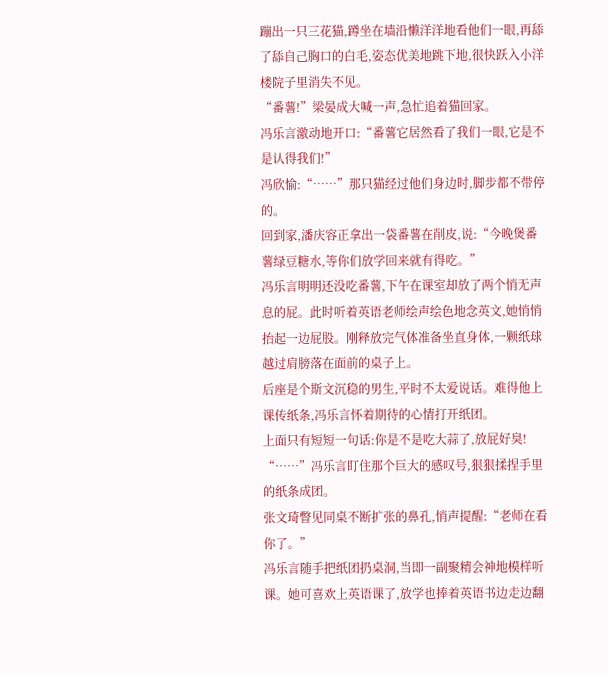蹦出一只三花猫,蹲坐在墙沿懒洋洋地看他们一眼,再舔了舔自己胸口的白毛,姿态优美地跳下地,很快跃入小洋楼院子里消失不见。
“番薯!”梁晏成大喊一声,急忙追着猫回家。
冯乐言激动地开口:“番薯它居然看了我们一眼,它是不是认得我们!”
冯欣愉:“……”那只猫经过他们身边时,脚步都不带停的。
回到家,潘庆容正拿出一袋番薯在削皮,说:“今晚煲番薯绿豆糖水,等你们放学回来就有得吃。”
冯乐言明明还没吃番薯,下午在课室却放了两个悄无声息的屁。此时听着英语老师绘声绘色地念英文,她悄悄抬起一边屁股。刚释放完气体准备坐直身体,一颗纸球越过肩膀落在面前的桌子上。
后座是个斯文沉稳的男生,平时不太爱说话。难得他上课传纸条,冯乐言怀着期待的心情打开纸团。
上面只有短短一句话:你是不是吃大蒜了,放屁好臭!
“……”冯乐言盯住那个巨大的感叹号,狠狠揉捏手里的纸条成团。
张文琦瞥见同桌不断扩张的鼻孔,悄声提醒:“老师在看你了。”
冯乐言随手把纸团扔桌洞,当即一副聚精会神地模样听课。她可喜欢上英语课了,放学也捧着英语书边走边翻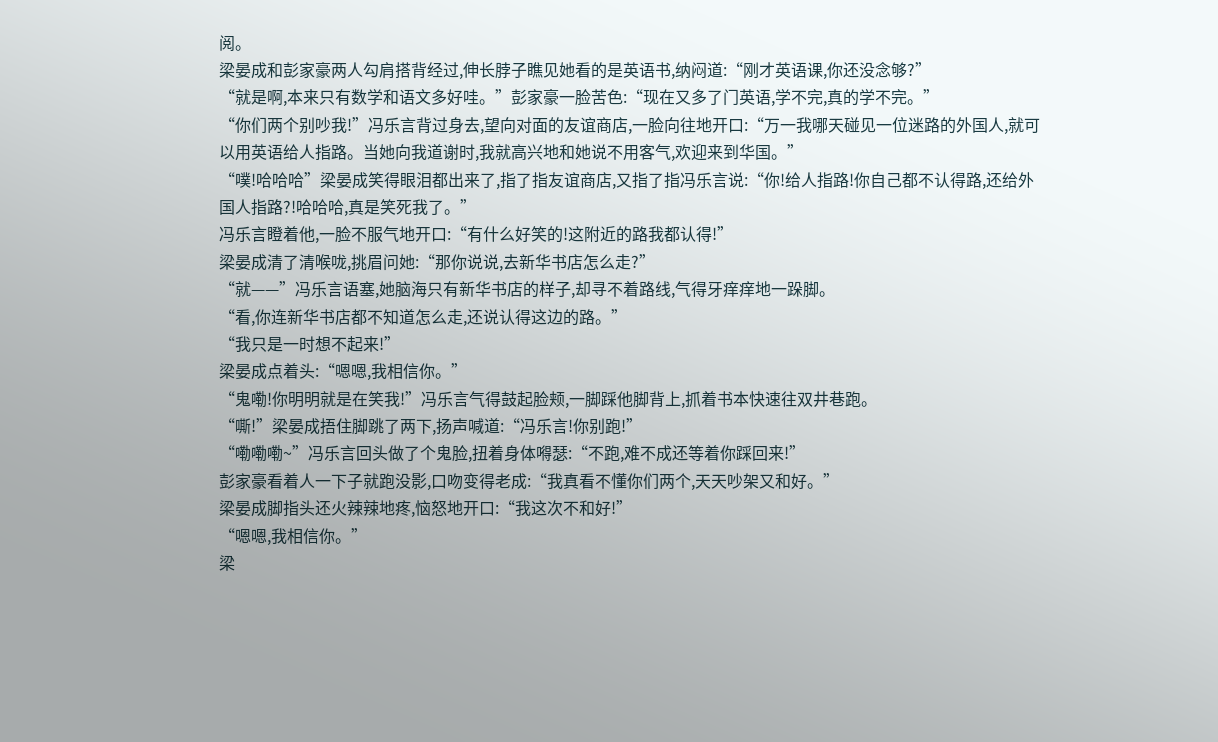阅。
梁晏成和彭家豪两人勾肩搭背经过,伸长脖子瞧见她看的是英语书,纳闷道:“刚才英语课,你还没念够?”
“就是啊,本来只有数学和语文多好哇。”彭家豪一脸苦色:“现在又多了门英语,学不完,真的学不完。”
“你们两个别吵我!”冯乐言背过身去,望向对面的友谊商店,一脸向往地开口:“万一我哪天碰见一位迷路的外国人,就可以用英语给人指路。当她向我道谢时,我就高兴地和她说不用客气,欢迎来到华国。”
“噗!哈哈哈”梁晏成笑得眼泪都出来了,指了指友谊商店,又指了指冯乐言说:“你!给人指路!你自己都不认得路,还给外国人指路?!哈哈哈,真是笑死我了。”
冯乐言瞪着他,一脸不服气地开口:“有什么好笑的!这附近的路我都认得!”
梁晏成清了清喉咙,挑眉问她:“那你说说,去新华书店怎么走?”
“就——”冯乐言语塞,她脑海只有新华书店的样子,却寻不着路线,气得牙痒痒地一跺脚。
“看,你连新华书店都不知道怎么走,还说认得这边的路。”
“我只是一时想不起来!”
梁晏成点着头:“嗯嗯,我相信你。”
“鬼嘞!你明明就是在笑我!”冯乐言气得鼓起脸颊,一脚踩他脚背上,抓着书本快速往双井巷跑。
“嘶!”梁晏成捂住脚跳了两下,扬声喊道:“冯乐言!你别跑!”
“嘞嘞嘞~”冯乐言回头做了个鬼脸,扭着身体嘚瑟:“不跑,难不成还等着你踩回来!”
彭家豪看着人一下子就跑没影,口吻变得老成:“我真看不懂你们两个,天天吵架又和好。”
梁晏成脚指头还火辣辣地疼,恼怒地开口:“我这次不和好!”
“嗯嗯,我相信你。”
梁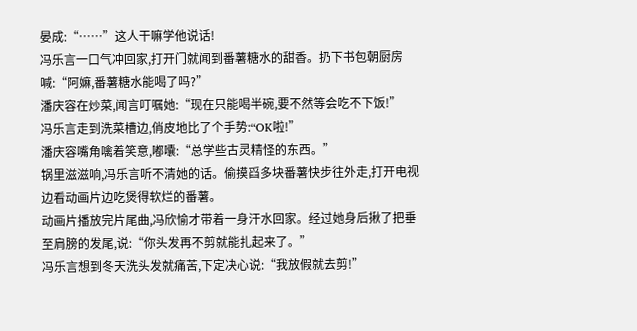晏成:“……”这人干嘛学他说话!
冯乐言一口气冲回家,打开门就闻到番薯糖水的甜香。扔下书包朝厨房喊:“阿嫲,番薯糖水能喝了吗?”
潘庆容在炒菜,闻言叮嘱她:“现在只能喝半碗,要不然等会吃不下饭!”
冯乐言走到洗菜槽边,俏皮地比了个手势:“OK啦!”
潘庆容嘴角噙着笑意,嘟囔:“总学些古灵精怪的东西。”
锅里滋滋响,冯乐言听不清她的话。偷摸舀多块番薯快步往外走,打开电视边看动画片边吃煲得软烂的番薯。
动画片播放完片尾曲,冯欣愉才带着一身汗水回家。经过她身后揪了把垂至肩膀的发尾,说:“你头发再不剪就能扎起来了。”
冯乐言想到冬天洗头发就痛苦,下定决心说:“我放假就去剪!”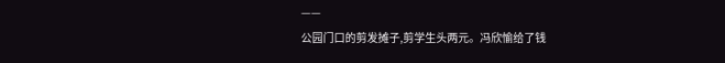——
公园门口的剪发摊子,剪学生头两元。冯欣愉给了钱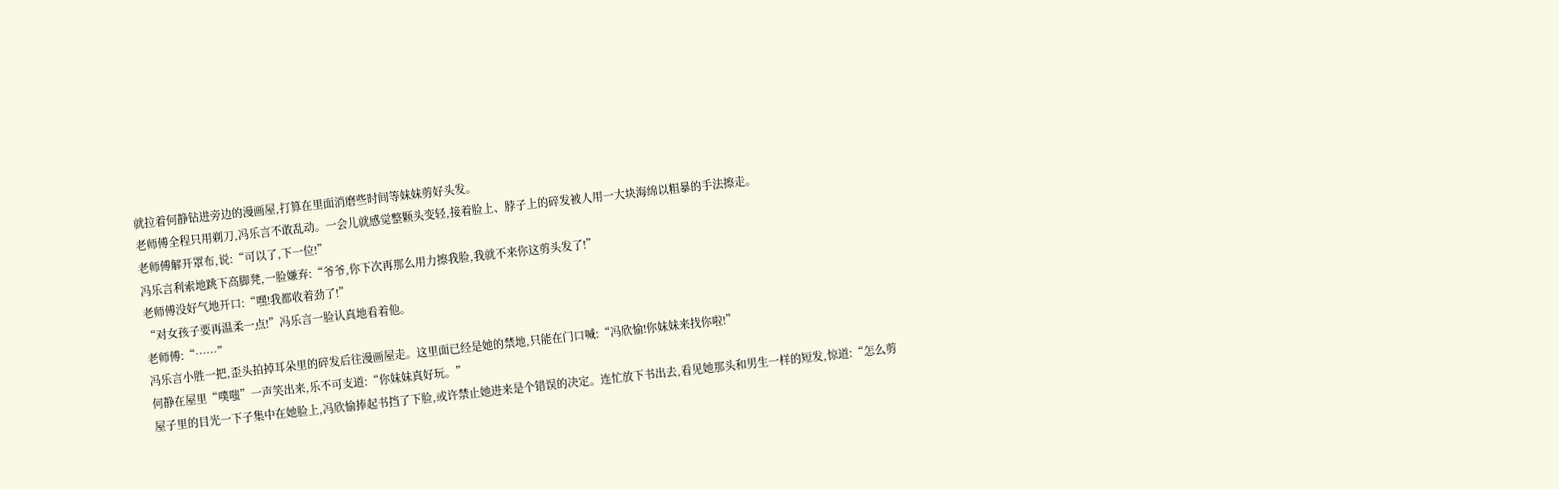就拉着何静钻进旁边的漫画屋,打算在里面消磨些时间等妹妹剪好头发。
老师傅全程只用剃刀,冯乐言不敢乱动。一会儿就感觉整颗头变轻,接着脸上、脖子上的碎发被人用一大块海绵以粗暴的手法擦走。
老师傅解开罩布,说:“可以了,下一位!”
冯乐言利索地跳下高脚凳,一脸嫌弃:“爷爷,你下次再那么用力擦我脸,我就不来你这剪头发了!”
老师傅没好气地开口:“嘿!我都收着劲了!”
“对女孩子要再温柔一点!”冯乐言一脸认真地看着他。
老师傅:“……”
冯乐言小胜一把,歪头拍掉耳朵里的碎发后往漫画屋走。这里面已经是她的禁地,只能在门口喊:“冯欣愉!你妹妹来找你啦!”
何静在屋里“噗嗤”一声笑出来,乐不可支道:“你妹妹真好玩。”
屋子里的目光一下子集中在她脸上,冯欣愉捧起书挡了下脸,或许禁止她进来是个错误的决定。连忙放下书出去,看见她那头和男生一样的短发,惊道:“怎么剪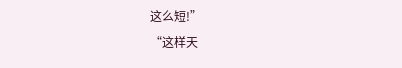这么短!”
“这样天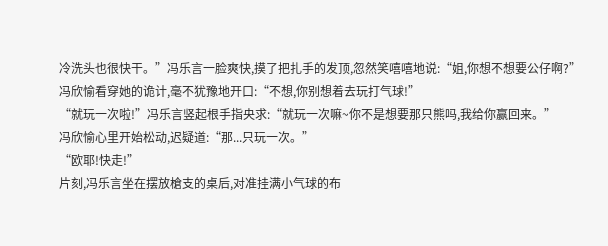冷洗头也很快干。”冯乐言一脸爽快,摸了把扎手的发顶,忽然笑嘻嘻地说:“姐,你想不想要公仔啊?”
冯欣愉看穿她的诡计,毫不犹豫地开口:“不想,你别想着去玩打气球!”
“就玩一次啦!”冯乐言竖起根手指央求:“就玩一次嘛~你不是想要那只熊吗,我给你赢回来。”
冯欣愉心里开始松动,迟疑道:“那...只玩一次。”
“欧耶!快走!”
片刻,冯乐言坐在摆放槍支的桌后,对准挂满小气球的布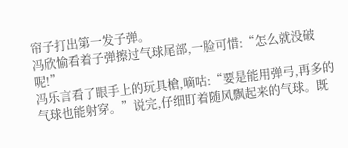帘子打出第一发子弹。
冯欣愉看着子弹擦过气球尾部,一脸可惜:“怎么就没破呢!”
冯乐言看了眼手上的玩具槍,嘀咕:“要是能用弹弓,再多的气球也能射穿。”说完,仔细盯着随风飘起来的气球。既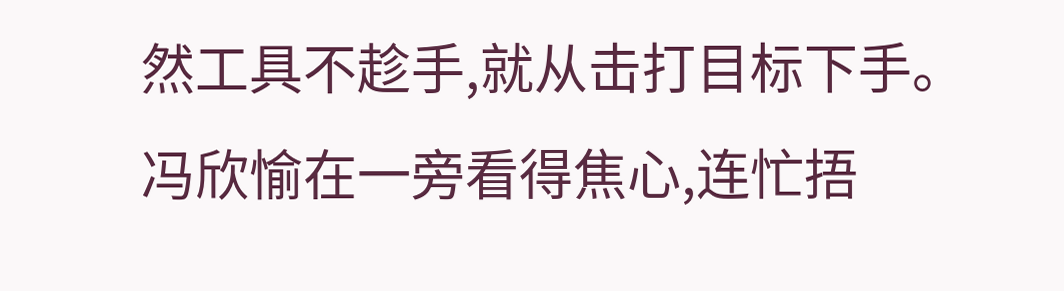然工具不趁手,就从击打目标下手。
冯欣愉在一旁看得焦心,连忙捂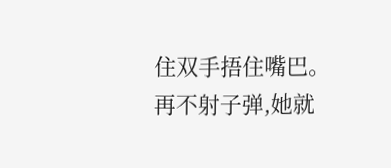住双手捂住嘴巴。再不射子弹,她就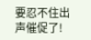要忍不住出声催促了!